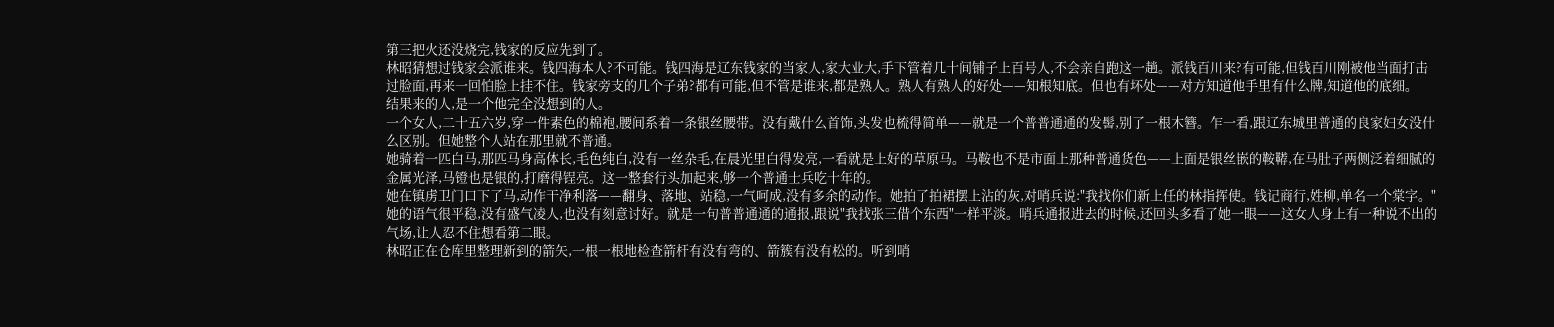第三把火还没烧完,钱家的反应先到了。
林昭猜想过钱家会派谁来。钱四海本人?不可能。钱四海是辽东钱家的当家人,家大业大,手下管着几十间铺子上百号人,不会亲自跑这一趟。派钱百川来?有可能,但钱百川刚被他当面打击过脸面,再来一回怕脸上挂不住。钱家旁支的几个子弟?都有可能,但不管是谁来,都是熟人。熟人有熟人的好处——知根知底。但也有坏处——对方知道他手里有什么牌,知道他的底细。
结果来的人,是一个他完全没想到的人。
一个女人,二十五六岁,穿一件素色的棉袍,腰间系着一条银丝腰带。没有戴什么首饰,头发也梳得简单——就是一个普普通通的发髻,别了一根木簪。乍一看,跟辽东城里普通的良家妇女没什么区别。但她整个人站在那里就不普通。
她骑着一匹白马,那匹马身高体长,毛色纯白,没有一丝杂毛,在晨光里白得发亮,一看就是上好的草原马。马鞍也不是市面上那种普通货色——上面是银丝嵌的鞍鞯,在马肚子两侧泛着细腻的金属光泽,马镫也是银的,打磨得锃亮。这一整套行头加起来,够一个普通士兵吃十年的。
她在镇虏卫门口下了马,动作干净利落——翻身、落地、站稳,一气呵成,没有多余的动作。她拍了拍裙摆上沾的灰,对哨兵说:"我找你们新上任的林指挥使。钱记商行,姓柳,单名一个棠字。"
她的语气很平稳,没有盛气凌人,也没有刻意讨好。就是一句普普通通的通报,跟说"我找张三借个东西"一样平淡。哨兵通报进去的时候,还回头多看了她一眼——这女人身上有一种说不出的气场,让人忍不住想看第二眼。
林昭正在仓库里整理新到的箭矢,一根一根地检查箭杆有没有弯的、箭簇有没有松的。听到哨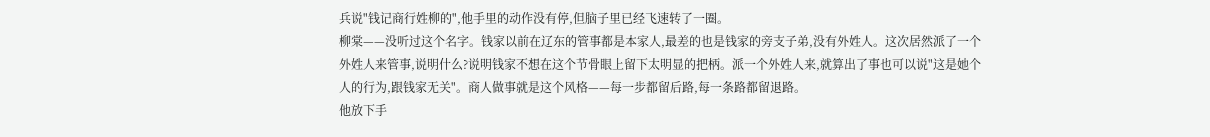兵说"钱记商行姓柳的",他手里的动作没有停,但脑子里已经飞速转了一圈。
柳棠——没听过这个名字。钱家以前在辽东的管事都是本家人,最差的也是钱家的旁支子弟,没有外姓人。这次居然派了一个外姓人来管事,说明什么?说明钱家不想在这个节骨眼上留下太明显的把柄。派一个外姓人来,就算出了事也可以说"这是她个人的行为,跟钱家无关"。商人做事就是这个风格——每一步都留后路,每一条路都留退路。
他放下手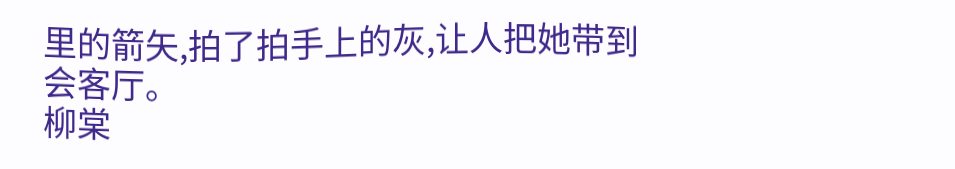里的箭矢,拍了拍手上的灰,让人把她带到会客厅。
柳棠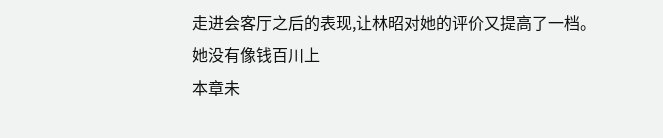走进会客厅之后的表现,让林昭对她的评价又提高了一档。
她没有像钱百川上
本章未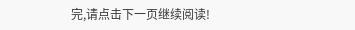完,请点击下一页继续阅读!